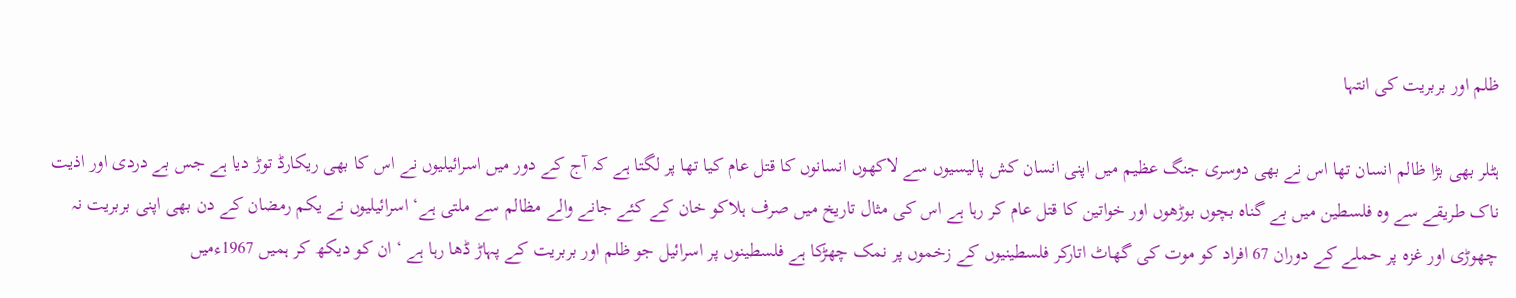ظلم اور بربریت کی انتہا

ہٹلر بھی بڑا ظالم انسان تھا اس نے بھی دوسری جنگ عظیم میں اپنی انسان کش پالیسیوں سے لاکھوں انسانوں کا قتل عام کیا تھا پر لگتا ہے کہ آج کے دور میں اسرائیلیوں نے اس کا بھی ریکارڈ توڑ دیا ہے جس بے دردی اور اذیت ناک طریقے سے وہ فلسطین میں بے گناہ بچوں بوڑھوں اور خواتین کا قتل عام کر رہا ہے اس کی مثال تاریخ میں صرف ہلاکو خان کے کئے جانے والے مظالم سے ملتی ہے‘ اسرائیلیوں نے یکم رمضان کے دن بھی اپنی بربریت نہ چھوڑی اور غزہ پر حملے کے دوران 67 افراد کو موت کی گھاٹ اتارکر فلسطینیوں کے زخموں پر نمک چھڑکا ہے فلسطینوں پر اسرائیل جو ظلم اور بربریت کے پہاڑ ڈھا رہا ہے ‘ ان کو دیکھ کر ہمیں 1967ءمیں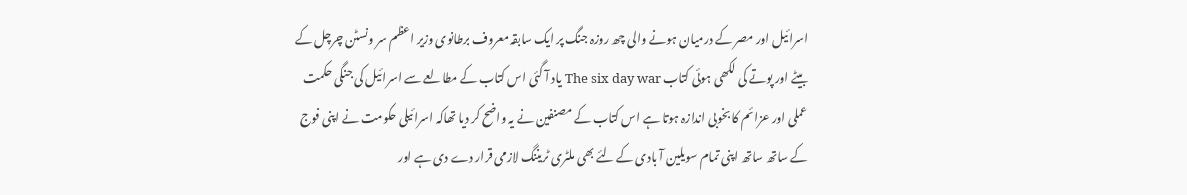اسرائیل اور مصر کے درمیان ہونے والی چھ روزہ جنگ پر ایک سابقہ معروف برطانوی وزیر اعظم سر ونسٹن چرچل کے بیٹے اور پوتے کی لکھی ہوئی کتاب The six day war یاد آ گئی اس کتاب کے مطالعے سے اسرائیل کی جنگی حکمت عملی اور عزائم کا بخوبی اندازہ ہوتا ہے اس کتاب کے مصنفین نے یہ واضح کر دیا تھاکہ اسرائیلی حکومت نے اپنی فوج کے ساتھ ساتھ اپنی تمام سویلین آ بادی کے لئے بھی ملٹری ٹریننگ لازمی قرار دے دی ہے اور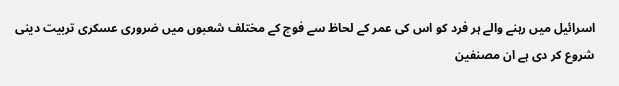اسرائیل میں رہنے والے ہر فرد کو اس کی عمر کے لحاظ سے فوج کے مختلف شعبوں میں ضروری عسکری تربیت دینی شروع کر دی ہے ان مصنفین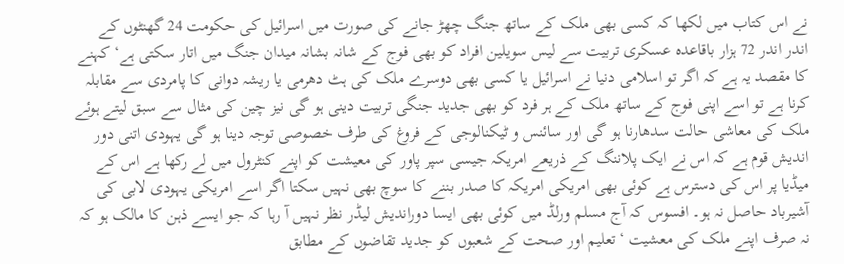نے اس کتاب میں لکھا کہ کسی بھی ملک کے ساتھ جنگ چھڑ جانے کی صورت میں اسرائیل کی حکومت 24 گھنٹوں کے اندر اندر 72 ہزار باقاعدہ عسکری تربیت سے لیس سویلین افراد کو بھی فوج کے شانہ بشانہ میدان جنگ میں اتار سکتی ہے‘ کہنے کا مقصد یہ ہے کہ اگر تو اسلامی دنیا نے اسرائیل یا کسی بھی دوسرے ملک کی ہٹ دھرمی یا ریشہ دوانی کا پامردی سے مقابلہ کرنا ہے تو اسے اپنی فوج کے ساتھ ملک کے ہر فرد کو بھی جدید جنگی تربیت دینی ہو گی نیز چین کی مثال سے سبق لیتے ہوئے ملک کی معاشی حالت سدھارنا ہو گی اور سائنس و ٹیکنالوجی کے فروغ کی طرف خصوصی توجہ دینا ہو گی یہودی اتنی دور اندیش قوم ہے کہ اس نے ایک پلاننگ کے ذریعے امریکہ جیسی سپر پاور کی معیشت کو اپنے کنٹرول میں لے رکھا ہے اس کے میڈیا پر اس کی دسترس ہے کوئی بھی امریکی امریکہ کا صدر بننے کا سوچ بھی نہیں سکتا اگر اسے امریکی یہودی لابی کی آشیرباد حاصل نہ ہو۔ افسوس کہ آج مسلم ورلڈ میں کوئی بھی ایسا دوراندیش لیڈر نظر نہیں آ رہا کہ جو ایسے ذہن کا مالک ہو کہ نہ صرف اپنے ملک کی معشیت ‘تعلیم اور صحت کے شعبوں کو جدید تقاضوں کے مطابق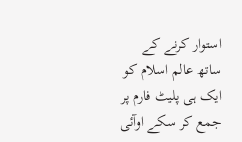استوار کرنے کے ساتھ عالم اسلام کو ایک ہی پلیٹ فارم پر جمع کر سکے اوآئی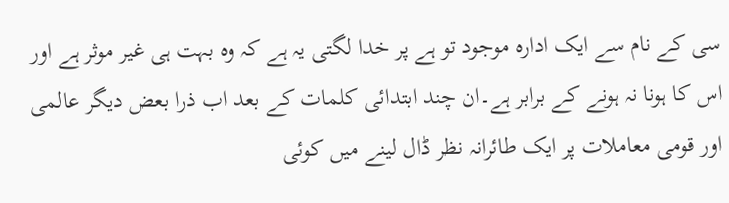سی کے نام سے ایک ادارہ موجود تو ہے پر خدا لگتی یہ ہے کہ وہ بہت ہی غیر موثر ہے اور اس کا ہونا نہ ہونے کے برابر ہے۔ان چند ابتدائی کلمات کے بعد اب ذرا بعض دیگر عالمی اور قومی معاملات پر ایک طائرانہ نظر ڈال لینے میں کوئی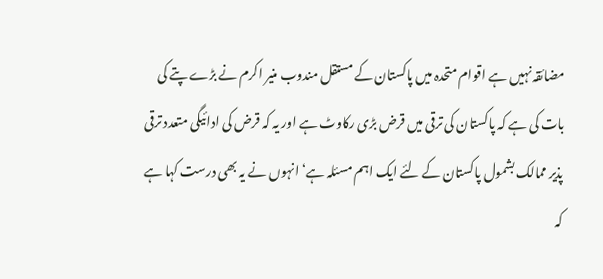مضائقہ نہیں ہے اقوام متحدہ میں پاکستان کے مستقل مندوب منیر اکرم نے بڑے پتے کی بات کی ہے کہ پاکستان کی ترقی میں قرض بڑی رکاوٹ ہے اور یہ کہ قرض کی ادائیگی متعدد ترقی پذیر ممالک بشمول پاکستان کے لئے ایک اہم مسئلہ ہے‘ انہوں نے یہ بھی درست کہا ہے کہ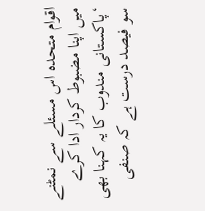اقوام متحدہ اس مسئلے سے نمٹنے میں اپنا مضبوط کردار ادا کرے ‘پاکستانی مندوب کا یہ کہنا بھی سو فیصد درست ہے کہ صنفی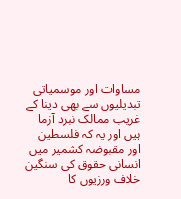مساوات اور موسمیاتی تبدیلیوں سے بھی دینا کے غریب ممالک نبرد آزما ہیں اور یہ کہ فلسطین اور مقبوضہ کشمیر میں انسانی حقوق کی سنگین خلاف ورزیوں کا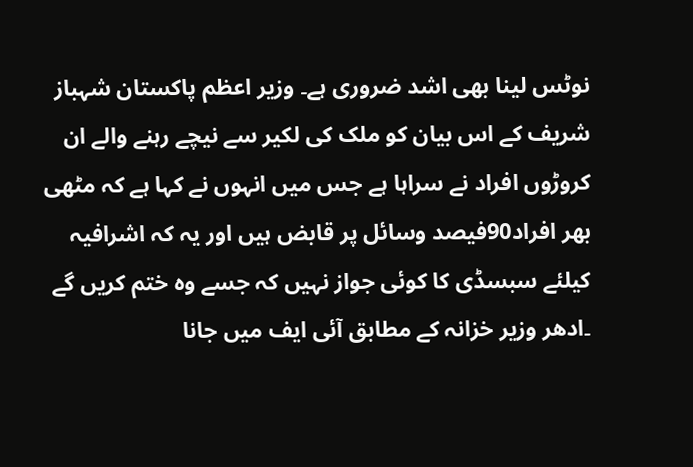نوٹس لینا بھی اشد ضروری ہے۔ وزیر اعظم پاکستان شہباز شریف کے اس بیان کو ملک کی لکیر سے نیچے رہنے والے ان کروڑوں افراد نے سراہا ہے جس میں انہوں نے کہا ہے کہ مٹھی بھر افراد90فیصد وسائل پر قابض ہیں اور یہ کہ اشرافیہ کیلئے سبسڈی کا کوئی جواز نہیں کہ جسے وہ ختم کریں گے ۔ادھر وزیر خزانہ کے مطابق آئی ایف میں جانا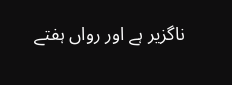ناگزیر ہے اور رواں ہفتے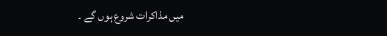میں مذاکرات شروع ہوں گے ۔